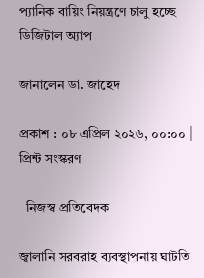প্যানিক বায়িং নিয়ন্ত্রণে চালু হচ্ছে ডিজিটাল অ্যাপ

জানালেন ডা. জাহেদ

প্রকাশ : ০৮ এপ্রিল ২০২৬, ০০:০০ | প্রিন্ট সংস্করণ

  নিজস্ব প্রতিবেদক

জ্বালানি সরবরাহ ব্যবস্থাপনায় ঘাটতি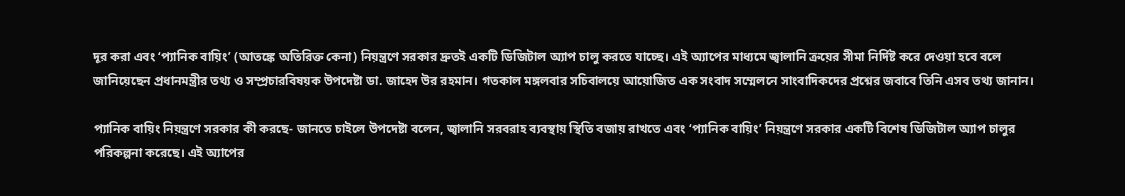দূর করা এবং ‘প্যানিক বায়িং’ (আতঙ্কে অতিরিক্ত কেনা) নিয়ন্ত্রণে সরকার দ্রুতই একটি ডিজিটাল অ্যাপ চালু করতে যাচ্ছে। এই অ্যাপের মাধ্যমে জ্বালানি ক্রয়ের সীমা নির্দিষ্ট করে দেওয়া হবে বলে জানিয়েছেন প্রধানমন্ত্রীর তথ্য ও সম্প্রচারবিষয়ক উপদেষ্টা ডা. জাহেদ উর রহমান। গতকাল মঙ্গলবার সচিবালয়ে আয়োজিত এক সংবাদ সম্মেলনে সাংবাদিকদের প্রশ্নের জবাবে তিনি এসব তথ্য জানান।

প্যানিক বায়িং নিয়ন্ত্রণে সরকার কী করছে- জানতে চাইলে উপদেষ্টা বলেন, জ্বালানি সরবরাহ ব্যবস্থায় স্থিতি বজায় রাখতে এবং ‘প্যানিক বায়িং’ নিয়ন্ত্রণে সরকার একটি বিশেষ ডিজিটাল অ্যাপ চালুর পরিকল্পনা করেছে। এই অ্যাপের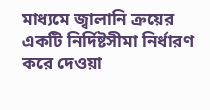মাধ্যমে জ্বালানি ক্রয়ের একটি নির্দিষ্টসীমা নির্ধারণ করে দেওয়া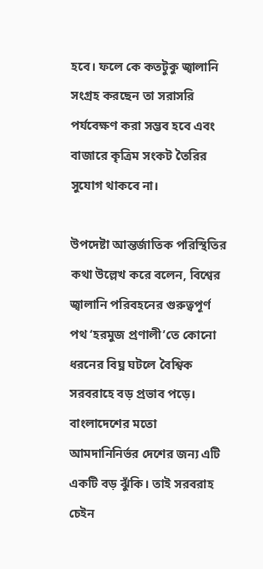হবে। ফলে কে কতটুকু জ্বালানি সংগ্রহ করছেন তা সরাসরি পর্যবেক্ষণ করা সম্ভব হবে এবং বাজারে কৃত্রিম সংকট তৈরির সুযোগ থাকবে না।

উপদেষ্টা আন্তর্জাতিক পরিস্থিতির কথা উল্লেখ করে বলেন, বিশ্বের জ্বালানি পরিবহনের গুরুত্বপূর্ণ পথ ‘হরমুজ প্রণালী’তে কোনো ধরনের বিঘ্ন ঘটলে বৈশ্বিক সরবরাহে বড় প্রভাব পড়ে। বাংলাদেশের মতো আমদানিনির্ভর দেশের জন্য এটি একটি বড় ঝুঁকি। তাই সরবরাহ চেইন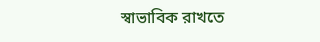স্বাভাবিক রাখতে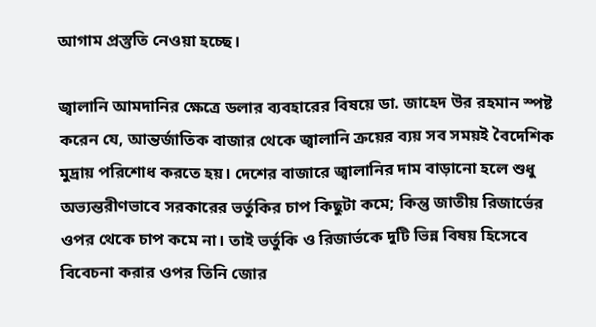আগাম প্রস্তুতি নেওয়া হচ্ছে।

জ্বালানি আমদানির ক্ষেত্রে ডলার ব্যবহারের বিষয়ে ডা. জাহেদ উর রহমান স্পষ্ট করেন যে, আন্তর্জাতিক বাজার থেকে জ্বালানি ক্রয়ের ব্যয় সব সময়ই বৈদেশিক মুদ্রায় পরিশোধ করতে হয়। দেশের বাজারে জ্বালানির দাম বাড়ানো হলে শুধু অভ্যন্তরীণভাবে সরকারের ভর্তুকির চাপ কিছুটা কমে; কিন্তু জাতীয় রিজার্ভের ওপর থেকে চাপ কমে না। তাই ভর্তুকি ও রিজার্ভকে দুটি ভিন্ন বিষয় হিসেবে বিবেচনা করার ওপর তিনি জোর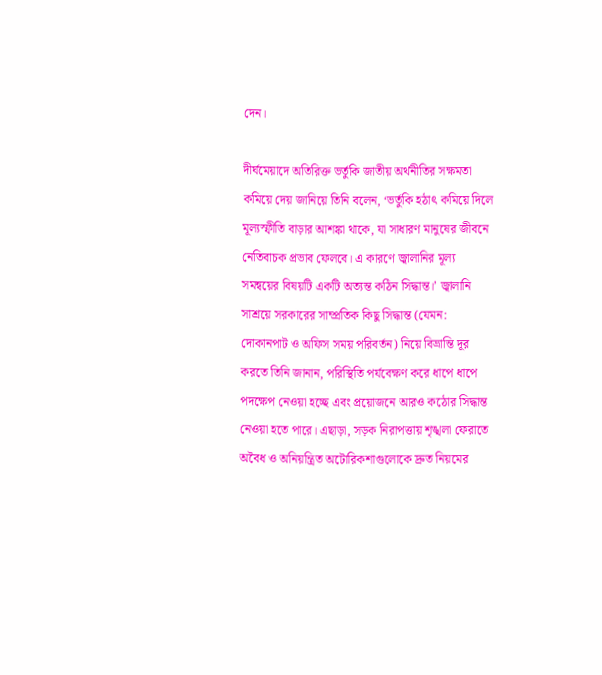দেন।

দীর্ঘমেয়াদে অতিরিক্ত ভর্তুকি জাতীয় অর্থনীতির সক্ষমতা কমিয়ে দেয় জানিয়ে তিনি বলেন, ‘ভর্তুকি হঠাৎ কমিয়ে দিলে মূল্যস্ফীতি বাড়ার আশঙ্কা থাকে, যা সাধারণ মানুষের জীবনে নেতিবাচক প্রভাব ফেলবে। এ কারণে জ্বালানির মূল্য সমন্বয়ের বিষয়টি একটি অত্যন্ত কঠিন সিদ্ধান্ত।’ জ্বালানি সাশ্রয়ে সরকারের সাম্প্রতিক কিছু সিদ্ধান্ত (যেমন: দোকানপাট ও অফিস সময় পরিবর্তন) নিয়ে বিভ্রান্তি দূর করতে তিনি জানান, পরিস্থিতি পর্যবেক্ষণ করে ধাপে ধাপে পদক্ষেপ নেওয়া হচ্ছে এবং প্রয়োজনে আরও কঠোর সিদ্ধান্ত নেওয়া হতে পারে। এছাড়া, সড়ক নিরাপত্তায় শৃঙ্খলা ফেরাতে অবৈধ ও অনিয়ন্ত্রিত অটোরিকশাগুলোকে দ্রুত নিয়মের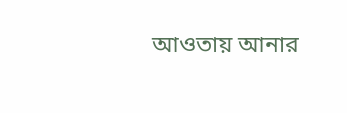আওতায় আনার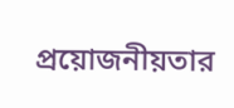প্রয়োজনীয়তার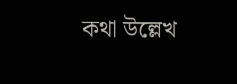কথা উল্লেখ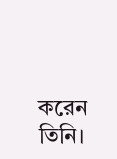করেন তিনি।